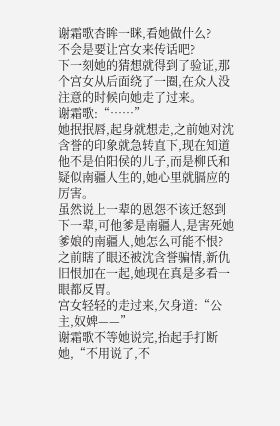谢霜歌杏眸一眯,看她做什么?
不会是要让宫女来传话吧?
下一刻她的猜想就得到了验证,那个宫女从后面绕了一圈,在众人没注意的时候向她走了过来。
谢霜歌:“……”
她抿抿唇,起身就想走,之前她对沈含誉的印象就急转直下,现在知道他不是伯阳侯的儿子,而是柳氏和疑似南疆人生的,她心里就膈应的厉害。
虽然说上一辈的恩怨不该迁怒到下一辈,可他爹是南疆人,是害死她爹娘的南疆人,她怎么可能不恨?
之前瞎了眼还被沈含誉骗情,新仇旧恨加在一起,她现在真是多看一眼都反胃。
宫女轻轻的走过来,欠身道:“公主,奴婢——”
谢霜歌不等她说完,抬起手打断她,“不用说了,不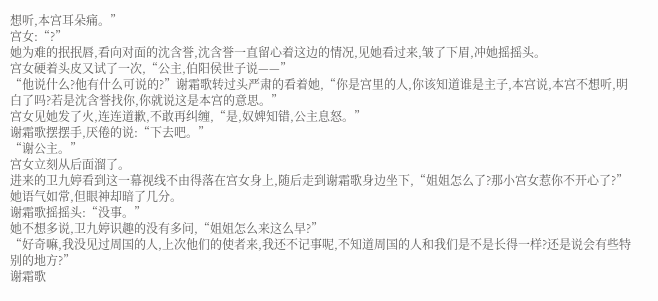想听,本宫耳朵痛。”
宫女:“?”
她为难的抿抿唇,看向对面的沈含誉,沈含誉一直留心着这边的情况,见她看过来,皱了下眉,冲她摇摇头。
宫女硬着头皮又试了一次,“公主,伯阳侯世子说——”
“他说什么?他有什么可说的?”谢霜歌转过头严肃的看着她,“你是宫里的人,你该知道谁是主子,本宫说,本宫不想听,明白了吗?若是沈含誉找你,你就说这是本宫的意思。”
宫女见她发了火,连连道歉,不敢再纠缠,“是,奴婢知错,公主息怒。”
谢霜歌摆摆手,厌倦的说:“下去吧。”
“谢公主。”
宫女立刻从后面溜了。
进来的卫九婷看到这一幕视线不由得落在宫女身上,随后走到谢霜歌身边坐下,“姐姐怎么了?那小宫女惹你不开心了?”
她语气如常,但眼神却暗了几分。
谢霜歌摇摇头:“没事。”
她不想多说,卫九婷识趣的没有多问,“姐姐怎么来这么早?”
“好奇嘛,我没见过周国的人,上次他们的使者来,我还不记事呢,不知道周国的人和我们是不是长得一样?还是说会有些特别的地方?”
谢霜歌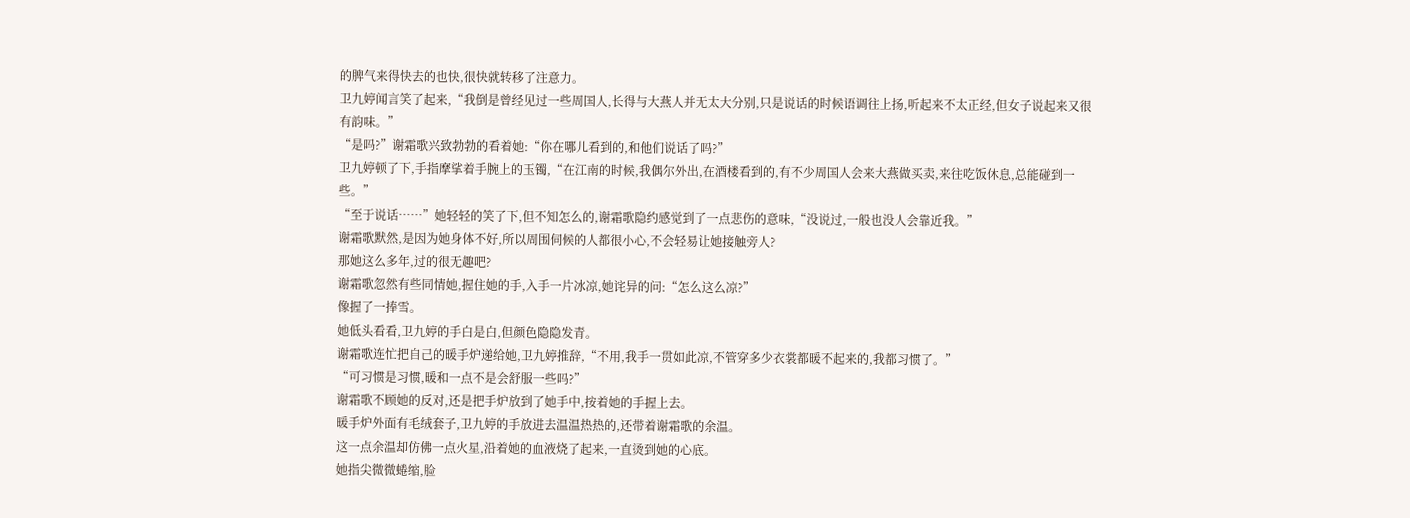的脾气来得快去的也快,很快就转移了注意力。
卫九婷闻言笑了起来,“我倒是曾经见过一些周国人,长得与大燕人并无太大分别,只是说话的时候语调往上扬,听起来不太正经,但女子说起来又很有韵味。”
“是吗?”谢霜歌兴致勃勃的看着她:“你在哪儿看到的,和他们说话了吗?”
卫九婷顿了下,手指摩挲着手腕上的玉镯,“在江南的时候,我偶尔外出,在酒楼看到的,有不少周国人会来大燕做买卖,来往吃饭休息,总能碰到一些。”
“至于说话……”她轻轻的笑了下,但不知怎么的,谢霜歌隐约感觉到了一点悲伤的意味,“没说过,一般也没人会靠近我。”
谢霜歌默然,是因为她身体不好,所以周围伺候的人都很小心,不会轻易让她接触旁人?
那她这么多年,过的很无趣吧?
谢霜歌忽然有些同情她,握住她的手,入手一片冰凉,她诧异的问:“怎么这么凉?”
像握了一捧雪。
她低头看看,卫九婷的手白是白,但颜色隐隐发青。
谢霜歌连忙把自己的暖手炉递给她,卫九婷推辞,“不用,我手一贯如此凉,不管穿多少衣裳都暖不起来的,我都习惯了。”
“可习惯是习惯,暖和一点不是会舒服一些吗?”
谢霜歌不顾她的反对,还是把手炉放到了她手中,按着她的手握上去。
暖手炉外面有毛绒套子,卫九婷的手放进去温温热热的,还带着谢霜歌的余温。
这一点余温却仿佛一点火星,沿着她的血液烧了起来,一直烫到她的心底。
她指尖微微蜷缩,脸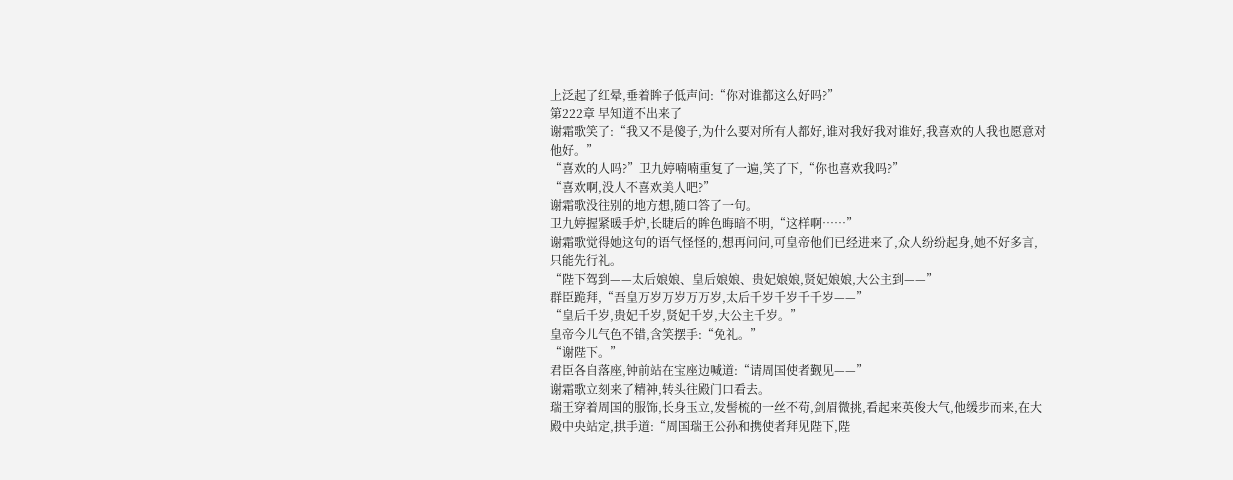上泛起了红晕,垂着眸子低声问:“你对谁都这么好吗?”
第222章 早知道不出来了
谢霜歌笑了:“我又不是傻子,为什么要对所有人都好,谁对我好我对谁好,我喜欢的人我也愿意对他好。”
“喜欢的人吗?”卫九婷喃喃重复了一遍,笑了下,“你也喜欢我吗?”
“喜欢啊,没人不喜欢美人吧?”
谢霜歌没往别的地方想,随口答了一句。
卫九婷握紧暖手炉,长睫后的眸色晦暗不明,“这样啊……”
谢霜歌觉得她这句的语气怪怪的,想再问问,可皇帝他们已经进来了,众人纷纷起身,她不好多言,只能先行礼。
“陛下驾到——太后娘娘、皇后娘娘、贵妃娘娘,贤妃娘娘,大公主到——”
群臣跪拜,“吾皇万岁万岁万万岁,太后千岁千岁千千岁——”
“皇后千岁,贵妃千岁,贤妃千岁,大公主千岁。”
皇帝今儿气色不错,含笑摆手:“免礼。”
“谢陛下。”
君臣各自落座,钟前站在宝座边喊道:“请周国使者觐见——”
谢霜歌立刻来了精神,转头往殿门口看去。
瑞王穿着周国的服饰,长身玉立,发髻梳的一丝不苟,剑眉微挑,看起来英俊大气,他缓步而来,在大殿中央站定,拱手道:“周国瑞王公孙和携使者拜见陛下,陛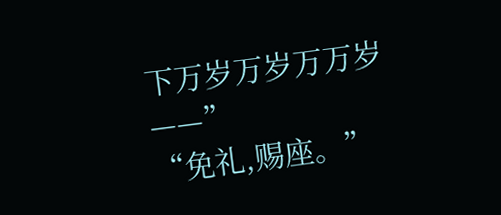下万岁万岁万万岁——”
“免礼,赐座。”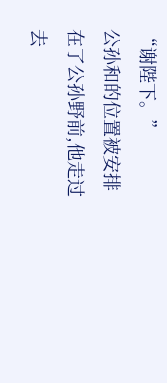“谢陛下。”
公孙和的位置被安排在了公孙野前,他走过去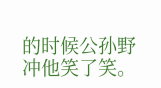的时候公孙野冲他笑了笑。